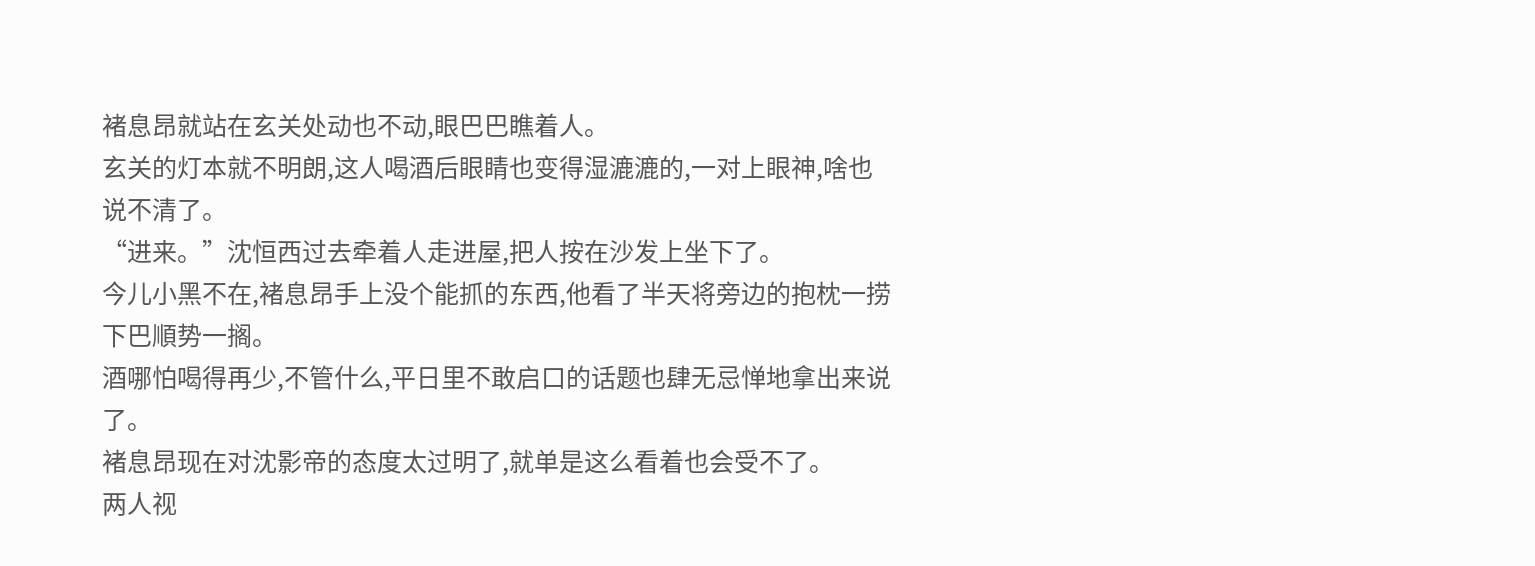褚息昂就站在玄关处动也不动,眼巴巴瞧着人。
玄关的灯本就不明朗,这人喝酒后眼睛也变得湿漉漉的,一对上眼神,啥也说不清了。
“进来。”沈恒西过去牵着人走进屋,把人按在沙发上坐下了。
今儿小黑不在,褚息昂手上没个能抓的东西,他看了半天将旁边的抱枕一捞下巴順势一搁。
酒哪怕喝得再少,不管什么,平日里不敢启口的话题也肆无忌惮地拿出来说了。
褚息昂现在对沈影帝的态度太过明了,就单是这么看着也会受不了。
两人视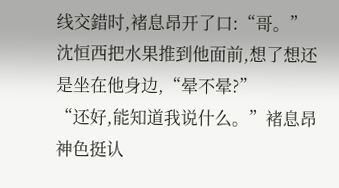线交錯时,褚息昂开了口:“哥。”
沈恒西把水果推到他面前,想了想还是坐在他身边,“晕不晕?”
“还好,能知道我说什么。”褚息昂神色挺认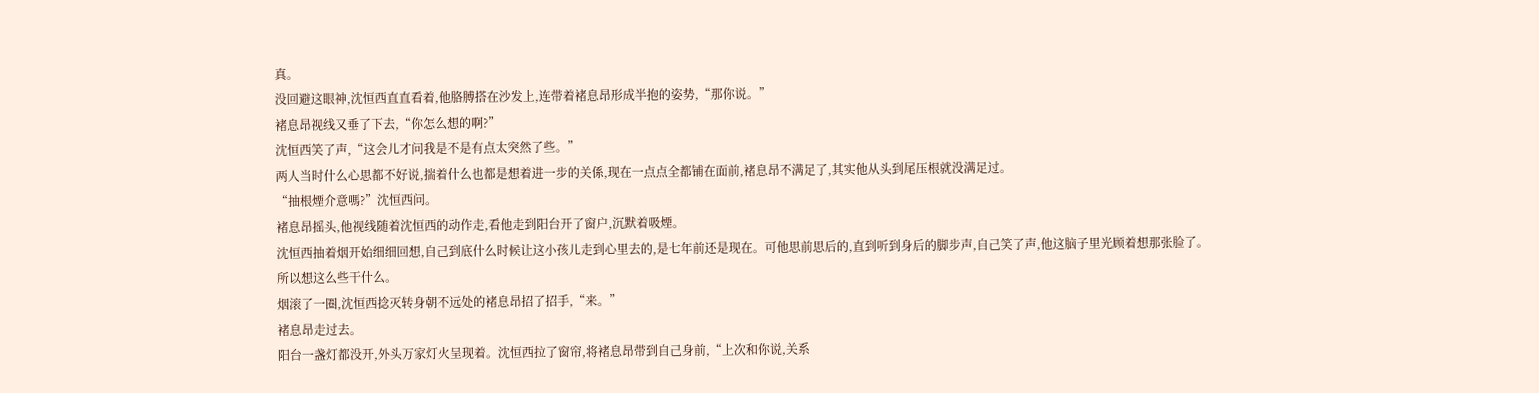真。
没回避这眼神,沈恒西直直看着,他胳膊搭在沙发上,连带着褚息昂形成半抱的姿势,“那你说。”
褚息昂视线又垂了下去,“你怎么想的啊?”
沈恒西笑了声,“这会儿才问我是不是有点太突然了些。”
两人当时什么心思都不好说,揣着什么也都是想着进一步的关係,现在一点点全都铺在面前,褚息昂不满足了,其实他从头到尾压根就没满足过。
“抽根煙介意嗎?”沈恒西问。
褚息昂摇头,他视线随着沈恒西的动作走,看他走到阳台开了窗户,沉默着吸煙。
沈恒西抽着烟开始细细回想,自己到底什么时候让这小孩儿走到心里去的,是七年前还是现在。可他思前思后的,直到听到身后的脚步声,自己笑了声,他这脑子里光顾着想那张脸了。
所以想这么些干什么。
烟滚了一圈,沈恒西捻灭转身朝不远处的褚息昂招了招手,“来。”
褚息昂走过去。
阳台一盏灯都没开,外头万家灯火呈现着。沈恒西拉了窗帘,将褚息昂带到自己身前,“上次和你说,关系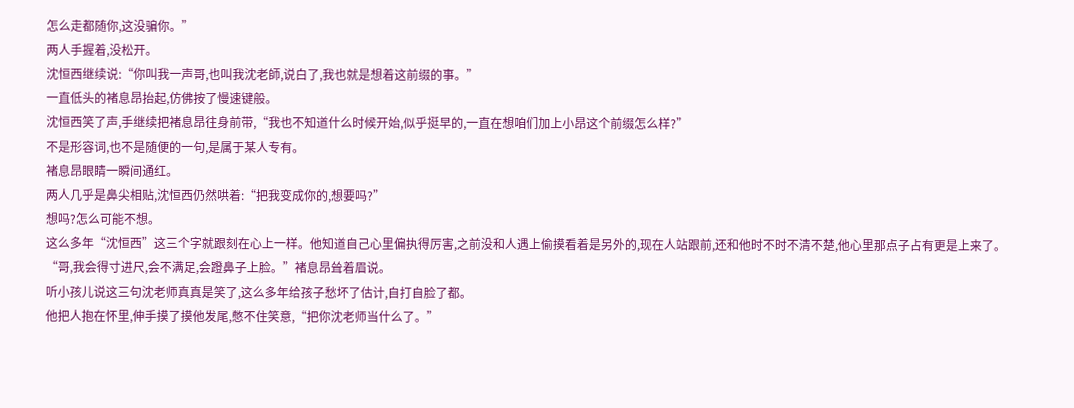怎么走都随你,这没骗你。”
两人手握着,没松开。
沈恒西继续说:“你叫我一声哥,也叫我沈老師,说白了,我也就是想着这前缀的事。”
一直低头的褚息昂抬起,仿佛按了慢速键般。
沈恒西笑了声,手继续把褚息昂往身前带,“我也不知道什么时候开始,似乎挺早的,一直在想咱们加上小昂这个前缀怎么样?”
不是形容词,也不是随便的一句,是属于某人专有。
褚息昂眼睛一瞬间通红。
两人几乎是鼻尖相贴,沈恒西仍然哄着:“把我变成你的,想要吗?”
想吗?怎么可能不想。
这么多年“沈恒西”这三个字就跟刻在心上一样。他知道自己心里偏执得厉害,之前没和人遇上偷摸看着是另外的,现在人站跟前,还和他时不时不清不楚,他心里那点子占有更是上来了。
“哥,我会得寸进尺,会不满足,会蹬鼻子上脸。”褚息昂耸着眉说。
听小孩儿说这三句沈老师真真是笑了,这么多年给孩子愁坏了估计,自打自脸了都。
他把人抱在怀里,伸手摸了摸他发尾,憋不住笑意,“把你沈老师当什么了。”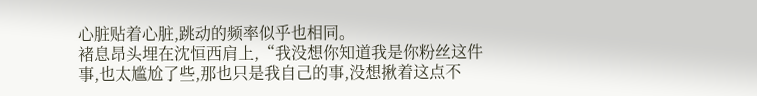心脏贴着心脏,跳动的频率似乎也相同。
褚息昂头埋在沈恒西肩上,“我没想你知道我是你粉丝这件事,也太尴尬了些,那也只是我自己的事,没想揪着这点不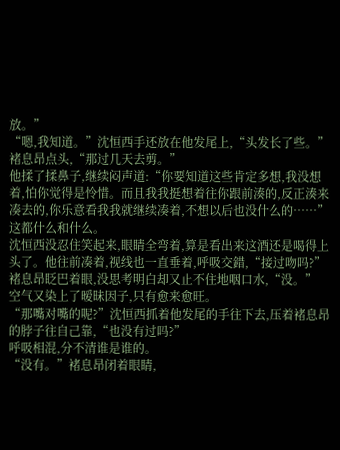放。”
“嗯,我知道。”沈恒西手还放在他发尾上,“头发长了些。”
褚息昂点头,“那过几天去剪。”
他揉了揉鼻子,继续闷声道:“你要知道这些肯定多想,我没想着,怕你觉得是怜惜。而且我我挺想着往你跟前湊的,反正湊来凑去的,你乐意看我我就继续凑着,不想以后也没什么的……”
这都什么和什么。
沈恒西没忍住笑起来,眼睛全弯着,算是看出来这酒还是喝得上头了。他往前凑着,视线也一直垂着,呼吸交錯,“接过吻吗?”
褚息昂眨巴着眼,没思考明白却又止不住地咽口水,“没。”
空气又染上了暧昧因子,只有愈来愈旺。
“那嘴对嘴的呢?”沈恒西抓着他发尾的手往下去,压着褚息昂的脖子往自己靠,“也没有过吗?”
呼吸相混,分不清谁是谁的。
“没有。”褚息昂闭着眼睛,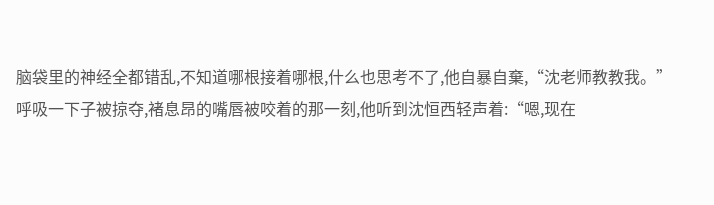脑袋里的神经全都错乱,不知道哪根接着哪根,什么也思考不了,他自暴自棄,“沈老师教教我。”
呼吸一下子被掠夺,褚息昂的嘴唇被咬着的那一刻,他听到沈恒西轻声着:“嗯,现在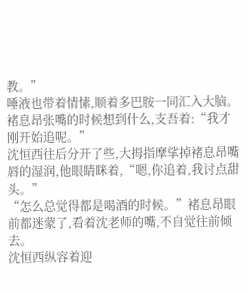教。”
唾液也带着情愫,顺着多巴胺一同汇入大脑。褚息昂张嘴的时候想到什么,支吾着:“我才刚开始追呢。”
沈恒西往后分开了些,大拇指摩挲掉褚息昂嘴唇的湿润,他眼睛眯着,“嗯,你追着,我讨点甜头。”
“怎么总觉得都是喝酒的时候。”褚息昂眼前都迷蒙了,看着沈老师的嘴,不自觉往前倾去。
沈恒西纵容着迎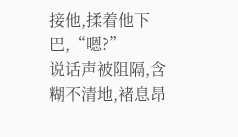接他,揉着他下巴,“嗯?”
说话声被阻隔,含糊不清地,褚息昂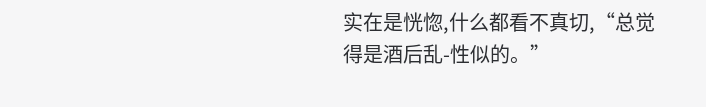实在是恍惚,什么都看不真切,“总觉得是酒后乱-性似的。”